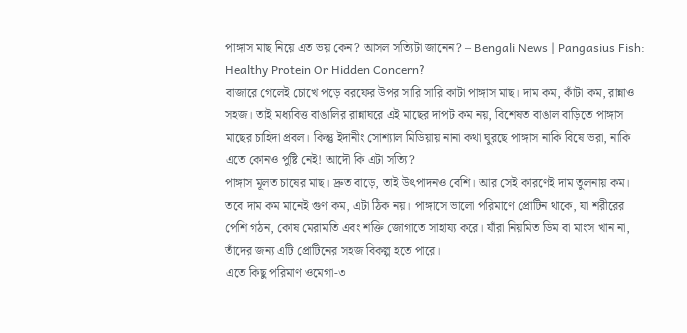পাঙ্গাস মাছ নিয়ে এত ভয় কেন? আসল সত্যিটা জানেন? – Bengali News | Pangasius Fish: Healthy Protein Or Hidden Concern?
বাজারে গেলেই চোখে পড়ে বরফের উপর সারি সারি কাটা পাঙ্গাস মাছ। দাম কম, কাঁটা কম, রান্নাও সহজ। তাই মধ্যবিত্ত বাঙালির রান্নাঘরে এই মাছের দাপট কম নয়, বিশেষত বাঙাল বাড়িতে পাঙ্গাস মাছের চাহিদা প্রবল। কিন্তু ইদানীং সোশ্যাল মিডিয়ায় নানা কথা ঘুরছে পাঙ্গাস নাকি বিষে ভরা, নাকি এতে কোনও পুষ্টি নেই! আদৌ কি এটা সত্যি?
পাঙ্গাস মূলত চাষের মাছ। দ্রুত বাড়ে, তাই উৎপাদনও বেশি। আর সেই কারণেই দাম তুলনায় কম। তবে দাম কম মানেই গুণ কম, এটা ঠিক নয়। পাঙ্গাসে ভালো পরিমাণে প্রোটিন থাকে, যা শরীরের পেশি গঠন, কোষ মেরামতি এবং শক্তি জোগাতে সাহায্য করে। যাঁরা নিয়মিত ডিম বা মাংস খান না, তাঁদের জন্য এটি প্রোটিনের সহজ বিকল্প হতে পারে।
এতে কিছু পরিমাণ ওমেগা-৩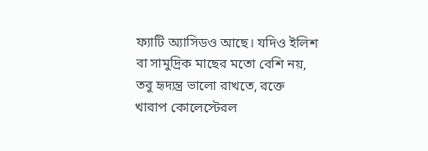ফ্যাটি অ্যাসিডও আছে। যদিও ইলিশ বা সামুদ্রিক মাছের মতো বেশি নয়, তবু হৃদ্যন্ত্র ভালো রাখতে, রক্তে খারাপ কোলেস্টেরল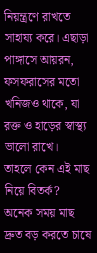নিয়ন্ত্রণে রাখতে সাহায্য করে। এছাড়া পাঙ্গাসে আয়রন, ফসফরাসের মতো খনিজও থাকে, যা রক্ত ও হাড়ের স্বাস্থ্য ভালো রাখে।
তাহলে কেন এই মাছ নিয়ে বিতর্ক?
অনেক সময় মাছ দ্রুত বড় করতে চাষে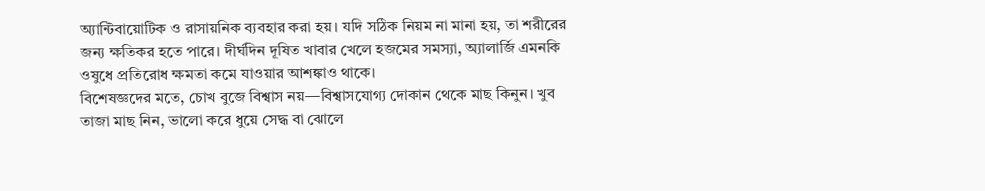অ্যান্টিবায়োটিক ও রাসায়নিক ব্যবহার করা হয়। যদি সঠিক নিয়ম না মানা হয়, তা শরীরের জন্য ক্ষতিকর হতে পারে। দীর্ঘদিন দূষিত খাবার খেলে হজমের সমস্যা, অ্যালার্জি এমনকি ওষুধে প্রতিরোধ ক্ষমতা কমে যাওয়ার আশঙ্কাও থাকে।
বিশেষজ্ঞদের মতে, চোখ বুজে বিশ্বাস নয়—বিশ্বাসযোগ্য দোকান থেকে মাছ কিনুন। খুব তাজা মাছ নিন, ভালো করে ধুয়ে সেদ্ধ বা ঝোলে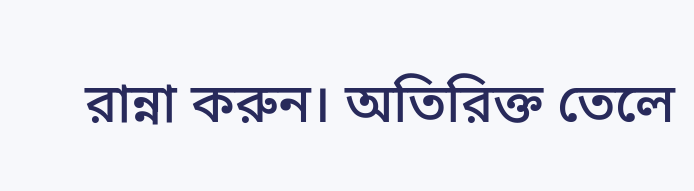রান্না করুন। অতিরিক্ত তেলে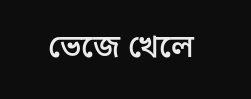ভেজে খেলে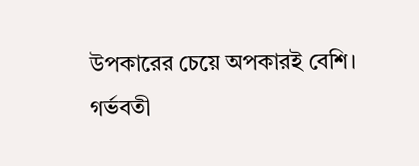উপকারের চেয়ে অপকারই বেশি।
গর্ভবতী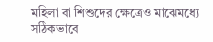মহিলা বা শিশুদের ক্ষেত্রেও মাঝেমধ্যে সঠিকভাবে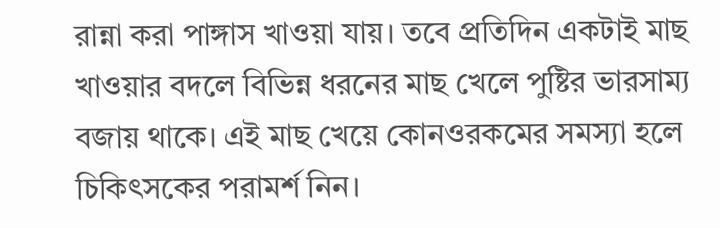রান্না করা পাঙ্গাস খাওয়া যায়। তবে প্রতিদিন একটাই মাছ খাওয়ার বদলে বিভিন্ন ধরনের মাছ খেলে পুষ্টির ভারসাম্য বজায় থাকে। এই মাছ খেয়ে কোনওরকমের সমস্যা হলে চিকিৎসকের পরামর্শ নিন।